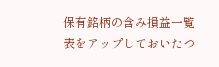保有銘柄の含み損益一覧表をアップしておいたつ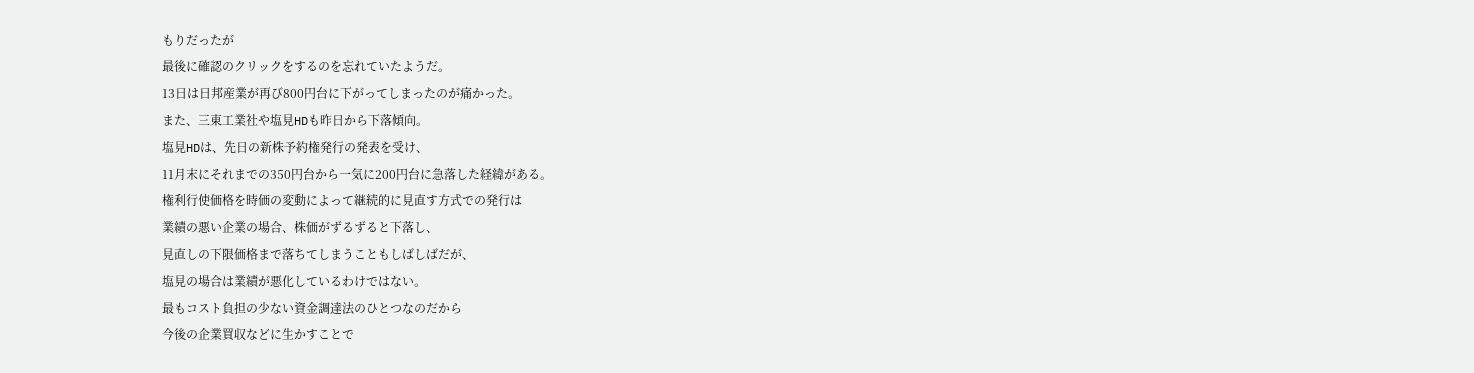もりだったが
最後に確認のクリックをするのを忘れていたようだ。
13日は日邦産業が再び800円台に下がってしまったのが痛かった。
また、三東工業社や塩見HDも昨日から下落傾向。
塩見HDは、先日の新株予約権発行の発表を受け、
11月末にそれまでの350円台から一気に200円台に急落した経緯がある。
権利行使価格を時価の変動によって継続的に見直す方式での発行は
業績の悪い企業の場合、株価がずるずると下落し、
見直しの下限価格まで落ちてしまうこともしばしばだが、
塩見の場合は業績が悪化しているわけではない。
最もコスト負担の少ない資金調達法のひとつなのだから
今後の企業買収などに生かすことで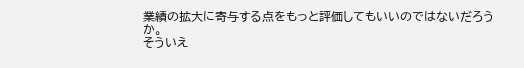業績の拡大に寄与する点をもっと評価してもいいのではないだろうか。
そういえ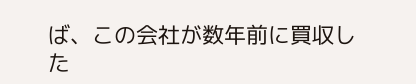ば、この会社が数年前に買収した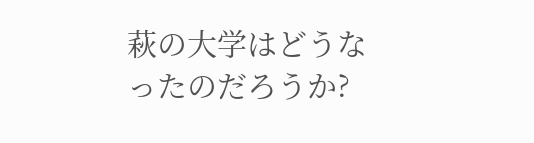萩の大学はどうなったのだろうか?